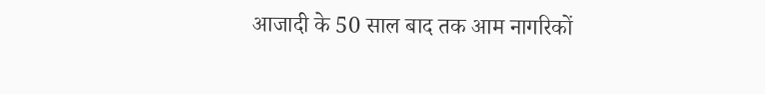आजादी के 50 साल बाद तक आम नागरिकों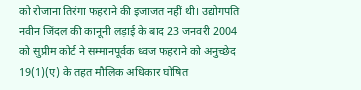को रोजाना तिरंगा फहराने की इजाजत नहीं थी। उद्योगपति नवीन जिंदल की कानूनी लड़ाई के बाद 23 जनवरी 2004 को सुप्रीम कोर्ट ने सम्मानपूर्वक ध्वज फहराने को अनुच्छेद 19(1)(ए) के तहत मौलिक अधिकार घोषित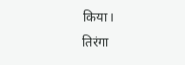किया।
तिरंगा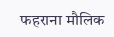फहराना मौलिक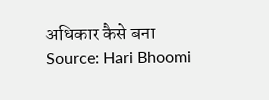अधिकार कैसे बना
Source: Hari Bhoomi